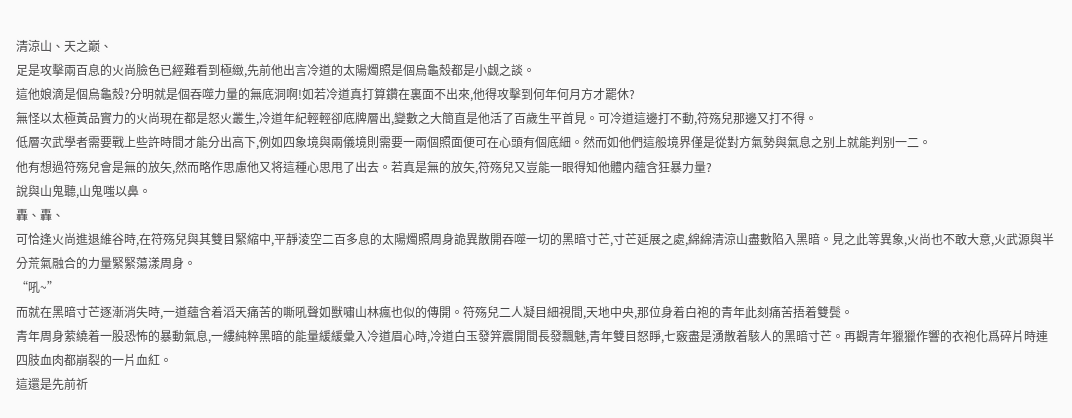清涼山、天之巅、
足是攻擊兩百息的火尚臉色已經難看到極緻,先前他出言冷道的太陽燭照是個烏龜殼都是小觑之談。
這他娘滴是個烏龜殼?分明就是個吞噬力量的無底洞啊!如若冷道真打算鑽在裏面不出來,他得攻擊到何年何月方才罷休?
無怪以太極黃品實力的火尚現在都是怒火叢生,冷道年紀輕輕卻底牌層出,變數之大簡直是他活了百歲生平首見。可冷道這邊打不動,符殇兒那邊又打不得。
低層次武學者需要戰上些許時間才能分出高下,例如四象境與兩儀境則需要一兩個照面便可在心頭有個底細。然而如他們這般境界僅是從對方氣勢與氣息之别上就能判别一二。
他有想過符殇兒會是無的放矢,然而略作思慮他又将這種心思甩了出去。若真是無的放矢,符殇兒又豈能一眼得知他體内蘊含狂暴力量?
說與山鬼聽,山鬼嗤以鼻。
轟、轟、
可恰逢火尚進退維谷時,在符殇兒與其雙目緊縮中,平靜淩空二百多息的太陽燭照周身詭異散開吞噬一切的黑暗寸芒,寸芒延展之處,綿綿清涼山盡數陷入黑暗。見之此等異象,火尚也不敢大意,火武源與半分荒氣融合的力量緊緊蕩漾周身。
“吼~”
而就在黑暗寸芒逐漸消失時,一道蘊含着滔天痛苦的嘶吼聲如獸嘯山林瘋也似的傳開。符殇兒二人凝目細視間,天地中央,那位身着白袍的青年此刻痛苦捂着雙鬓。
青年周身萦繞着一股恐怖的暴動氣息,一縷純粹黑暗的能量緩緩彙入冷道眉心時,冷道白玉發笄震開間長發飄魅,青年雙目怒睜,七竅盡是湧散着駭人的黑暗寸芒。再觀青年獵獵作響的衣袍化爲碎片時連四肢血肉都崩裂的一片血紅。
這還是先前祈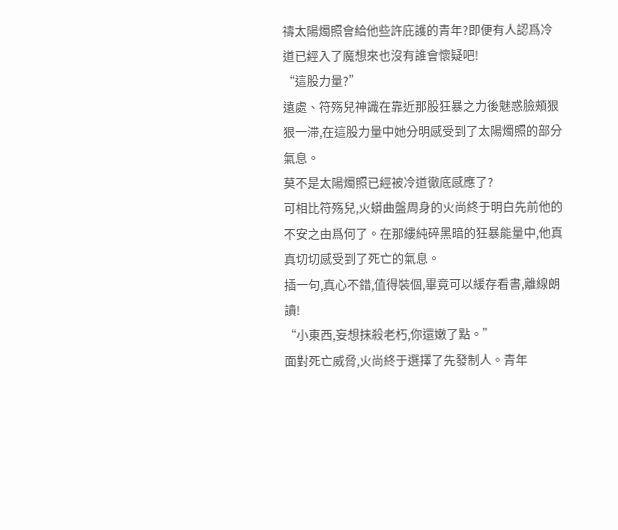禱太陽燭照會給他些許庇護的青年?即便有人認爲冷道已經入了魔想來也沒有誰會懷疑吧!
“這股力量?”
遠處、符殇兒神識在靠近那股狂暴之力後魅惑臉頰狠狠一滞,在這股力量中她分明感受到了太陽燭照的部分氣息。
莫不是太陽燭照已經被冷道徹底感應了?
可相比符殇兒,火蟒曲盤周身的火尚終于明白先前他的不安之由爲何了。在那縷純碎黑暗的狂暴能量中,他真真切切感受到了死亡的氣息。
插一句,真心不錯,值得裝個,畢竟可以緩存看書,離線朗讀!
“小東西,妄想抹殺老朽,你還嫩了點。”
面對死亡威脅,火尚終于選擇了先發制人。青年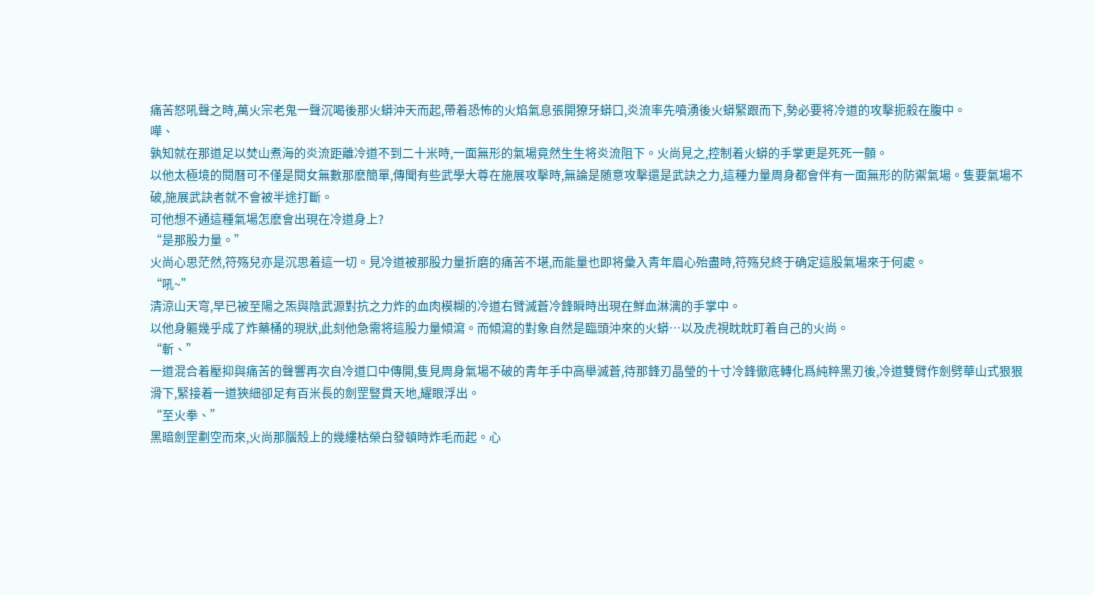痛苦怒吼聲之時,萬火宗老鬼一聲沉喝後那火蟒沖天而起,帶着恐怖的火焰氣息張開獠牙蟒口,炎流率先噴湧後火蟒緊跟而下,勢必要将冷道的攻擊扼殺在腹中。
嘩、
孰知就在那道足以焚山煮海的炎流距離冷道不到二十米時,一面無形的氣場竟然生生将炎流阻下。火尚見之,控制着火蟒的手掌更是死死一顫。
以他太極境的閱曆可不僅是閱女無數那麽簡單,傳聞有些武學大尊在施展攻擊時,無論是随意攻擊還是武訣之力,這種力量周身都會伴有一面無形的防禦氣場。隻要氣場不破,施展武訣者就不會被半途打斷。
可他想不通這種氣場怎麽會出現在冷道身上?
“是那股力量。”
火尚心思茫然,符殇兒亦是沉思着這一切。見冷道被那股力量折磨的痛苦不堪,而能量也即将彙入青年眉心殆盡時,符殇兒終于确定這股氣場來于何處。
“吼~”
清涼山天穹,早已被至陽之炁與陰武源對抗之力炸的血肉模糊的冷道右臂滅蒼冷鋒瞬時出現在鮮血淋漓的手掌中。
以他身軀幾乎成了炸藥桶的現狀,此刻他急需将這股力量傾瀉。而傾瀉的對象自然是臨頭沖來的火蟒…以及虎視眈眈盯着自己的火尚。
“斬、”
一道混合着壓抑與痛苦的聲響再次自冷道口中傳開,隻見周身氣場不破的青年手中高舉滅蒼,待那鋒刃晶瑩的十寸冷鋒徹底轉化爲純粹黑刃後,冷道雙臂作劍劈華山式狠狠滑下,緊接着一道狹細卻足有百米長的劍罡豎貫天地,耀眼浮出。
“至火拳、”
黑暗劍罡劃空而來,火尚那腦殼上的幾縷枯榮白發頓時炸毛而起。心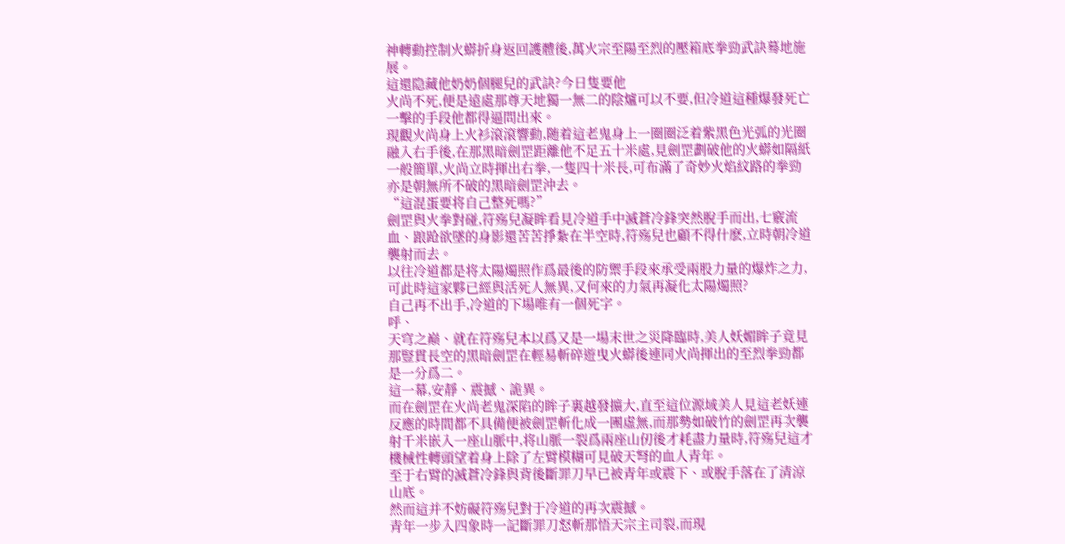神轉動控制火蟒折身返回護體後,萬火宗至陽至烈的壓箱底拳勁武訣蓦地施展。
這還隐藏他奶奶個腿兒的武訣?今日隻要他
火尚不死,便是遠處那尊天地獨一無二的陰爐可以不要,但冷道這種爆發死亡一擊的手段他都得逼問出來。
現觀火尚身上火衫滾滾響動,随着這老鬼身上一圈圈泛着紫黑色光弧的光圈融入右手後,在那黑暗劍罡距離他不足五十米處,見劍罡劃破他的火蟒如隔紙一般簡單,火尚立時揮出右拳,一隻四十米長,可布滿了奇妙火焰紋路的拳勁亦是朝無所不破的黑暗劍罡沖去。
“這混蛋要将自己整死嗎?”
劍罡與火拳對碰,符殇兒凝眸看見冷道手中滅蒼冷鋒突然脫手而出,七竅流血、踉跄欲墜的身影還苦苦掙紮在半空時,符殇兒也顧不得什麽,立時朝冷道襲射而去。
以往冷道都是将太陽燭照作爲最後的防禦手段來承受兩股力量的爆炸之力,可此時這家夥已經與活死人無異,又何來的力氣再凝化太陽燭照?
自己再不出手,冷道的下場唯有一個死字。
呼、
天穹之巅、就在符殇兒本以爲又是一場末世之災降臨時,美人妖媚眸子竟見那豎貫長空的黑暗劍罡在輕易斬碎遊曳火蟒後連同火尚揮出的至烈拳勁都是一分爲二。
這一幕,安靜、震撼、詭異。
而在劍罡在火尚老鬼深陷的眸子裏越發擴大,直至這位源域美人見這老妖連反應的時間都不具備便被劍罡斬化成一團虛無,而那勢如破竹的劍罡再次襲射千米嵌入一座山脈中,将山脈一裂爲兩座山仞後才耗盡力量時,符殇兒這才機械性轉頭望着身上除了左臂模糊可見破天弩的血人青年。
至于右臂的滅蒼冷鋒與背後斷罪刀早已被青年或震下、或脫手落在了清涼山底。
然而這并不妨礙符殇兒對于冷道的再次震撼。
青年一步入四象時一記斷罪刀怒斬那悟天宗主司裂,而現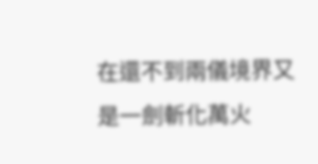在還不到兩儀境界又是一劍斬化萬火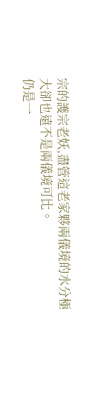宗的護宗老妖,盡管這老家夥兩儀境的水分極大卻也遠不是兩儀境可比。
仍是一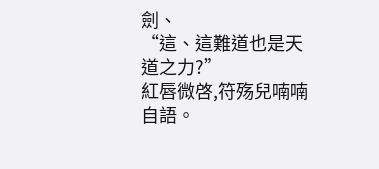劍、
“這、這難道也是天道之力?”
紅唇微啓,符殇兒喃喃自語。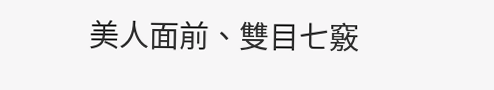美人面前、雙目七竅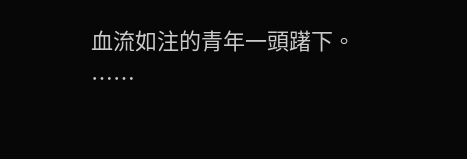血流如注的青年一頭躇下。
……